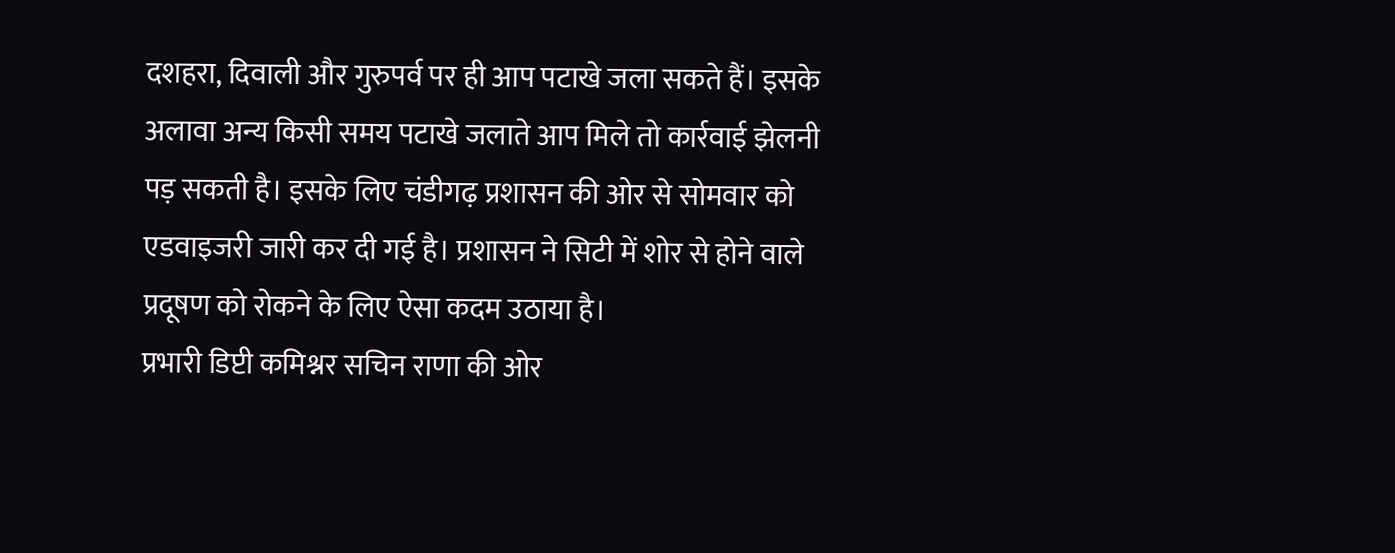दशहरा, दिवाली और गुरुपर्व पर ही आप पटाखे जला सकते हैं। इसके अलावा अन्य किसी समय पटाखे जलाते आप मिले तो कार्रवाई झेलनी पड़ सकती है। इसके लिए चंडीगढ़ प्रशासन की ओर से सोमवार को एडवाइजरी जारी कर दी गई है। प्रशासन ने सिटी में शोर से होने वाले प्रदूषण को रोकने के लिए ऐसा कदम उठाया है।
प्रभारी डिप्टी कमिश्नर सचिन राणा की ओर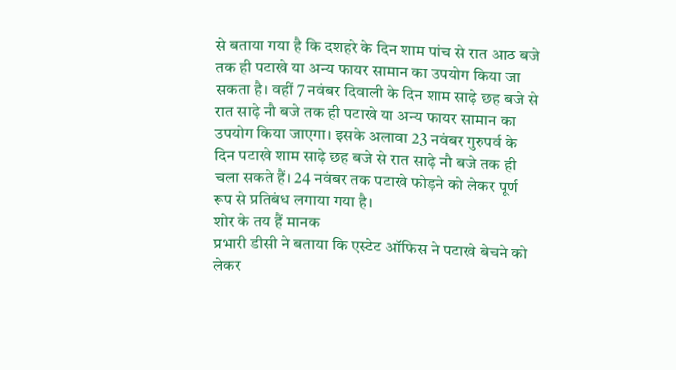से बताया गया है कि दशहरे के दिन शाम पांच से रात आठ बजे तक ही पटाखे या अन्य फायर सामान का उपयोग किया जा सकता है। वहीं 7 नवंबर दिवाली के दिन शाम साढ़े छह बजे से रात साढ़े नौ बजे तक ही पटाखे या अन्य फायर सामान का उपयोग किया जाएगा। इसके अलावा 23 नवंबर गुरुपर्व के दिन पटाखे शाम साढ़े छह बजे से रात साढ़े नौ बजे तक ही चला सकते हैं। 24 नवंबर तक पटाखे फोड़ने को लेकर पूर्ण रूप से प्रतिबंध लगाया गया है।
शोर के तय हैं मानक
प्रभारी डीसी ने बताया कि एस्टेट ऑफिस ने पटाखे बेचने को लेकर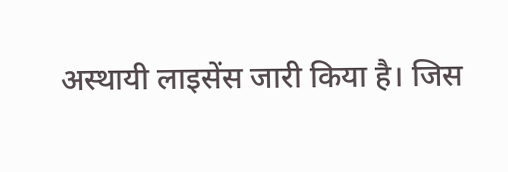अस्थायी लाइसेंस जारी किया है। जिस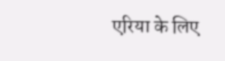एरिया के लिए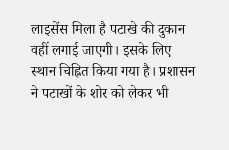लाइसेंस मिला है पटाखे की दुकान वहीं लगाई जाएगी। इसके लिए स्थान चिह्नित किया गया है। प्रशासन ने पटाखों के शोर को लेकर भी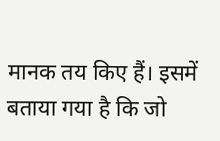मानक तय किए हैं। इसमें बताया गया है कि जो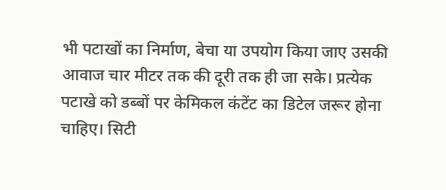भी पटाखों का निर्माण, बेचा या उपयोग किया जाए उसकी आवाज चार मीटर तक की दूरी तक ही जा सके। प्रत्येक पटाखे को डब्बों पर केमिकल कंटेंट का डिटेल जरूर होना चाहिए। सिटी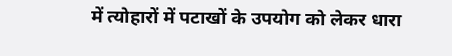में त्योहारों में पटाखों के उपयोग को लेकर धारा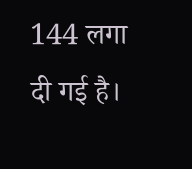144 लगा दी गई है।